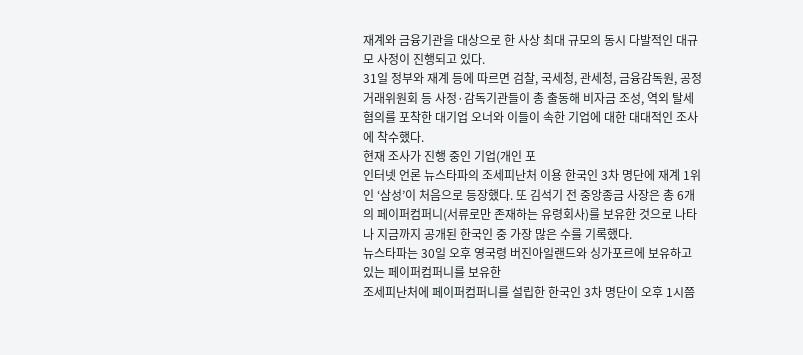재계와 금융기관을 대상으로 한 사상 최대 규모의 동시 다발적인 대규모 사정이 진행되고 있다.
31일 정부와 재계 등에 따르면 검찰, 국세청, 관세청, 금융감독원, 공정거래위원회 등 사정·감독기관들이 총 출동해 비자금 조성, 역외 탈세 혐의를 포착한 대기업 오너와 이들이 속한 기업에 대한 대대적인 조사에 착수했다.
현재 조사가 진행 중인 기업(개인 포
인터넷 언론 뉴스타파의 조세피난처 이용 한국인 3차 명단에 재계 1위인 ‘삼성’이 처음으로 등장했다. 또 김석기 전 중앙종금 사장은 총 6개의 페이퍼컴퍼니(서류로만 존재하는 유령회사)를 보유한 것으로 나타나 지금까지 공개된 한국인 중 가장 많은 수를 기록했다.
뉴스타파는 30일 오후 영국령 버진아일랜드와 싱가포르에 보유하고 있는 페이퍼컴퍼니를 보유한
조세피난처에 페이퍼컴퍼니를 설립한 한국인 3차 명단이 오후 1시쯤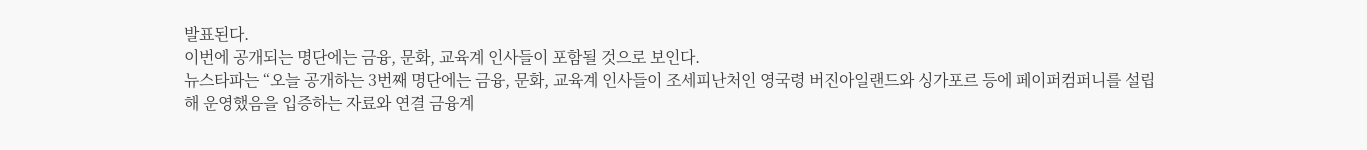발표된다.
이번에 공개되는 명단에는 금융, 문화, 교육계 인사들이 포함될 것으로 보인다.
뉴스타파는 “오늘 공개하는 3번째 명단에는 금융, 문화, 교육계 인사들이 조세피난처인 영국령 버진아일랜드와 싱가포르 등에 페이퍼컴퍼니를 설립해 운영했음을 입증하는 자료와 연결 금융계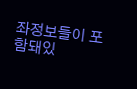좌정보들이 포함돼있